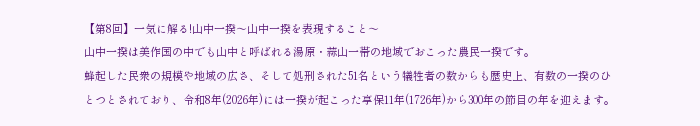【第8回】一気に解る!山中一揆〜山中一揆を表現すること〜
山中一揆は美作国の中でも山中と呼ばれる湯原・蒜山一帯の地域でおこった農民一揆です。
蜂起した民衆の規模や地域の広さ、そして処刑された51名という犠牲者の数からも歴史上、有数の一揆のひとつとされており、令和8年(2026年)には一揆が起こった享保11年(1726年)から300年の節目の年を迎えます。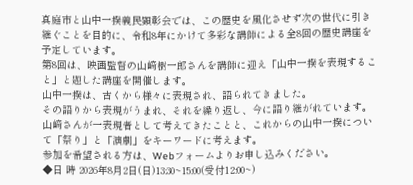真庭市と山中一揆義民顕彰会では、この歴史を風化させず次の世代に引き継ぐことを目的に、令和8年にかけて多彩な講師による全8回の歴史講座を予定しています。
第8回は、映画監督の山﨑樹一郎さんを講師に迎え「山中一揆を表現すること」と題した講座を開催します。
山中一揆は、古くから様々に表現され、語られてきました。
その語りから表現がうまれ、それを繰り返し、今に語り継がれています。
山﨑さんが一表現者として考えてきたことと、これからの山中一揆について「祭り」と「演劇」をキーワードに考えます。
参加を希望される方は、Webフォームよりお申し込みください。
◆日 時 2026年8月2日(日)13:30~15:00(受付12:00~)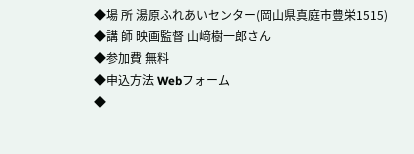◆場 所 湯原ふれあいセンター(岡山県真庭市豊栄1515)
◆講 師 映画監督 山﨑樹一郎さん
◆参加費 無料
◆申込方法 Webフォーム
◆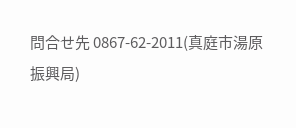問合せ先 0867-62-2011(真庭市湯原振興局)